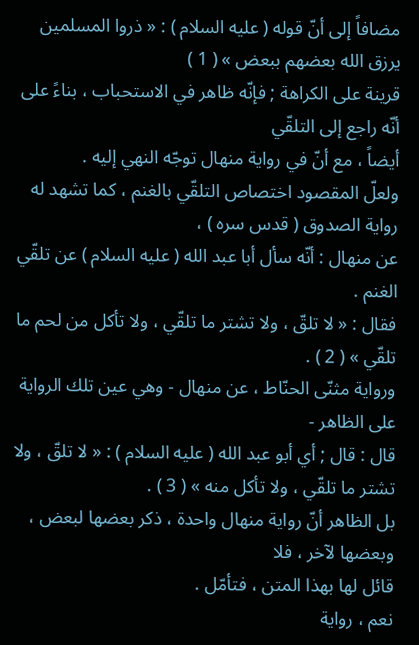مضافاً إلى أنّ قوله ( عليه السلام ) : « ذروا المسلمين يرزق الله بعضهم ببعض » ( 1 )
قرينة على الكراهة ; فإنّه ظاهر في الاستحباب ، بناءً على أنّه راجع إلى التلقّي
أيضاً ، مع أنّ في رواية منهال توجّه النهي إليه .
ولعلّ المقصود اختصاص التلقّي بالغنم ، كما تشهد له رواية الصدوق ( قدس سره ) ،
عن منهال : أنّه سأل أبا عبد الله ( عليه السلام ) عن تلقّي الغنم .
فقال : « لا تلقّ ، ولا تشتر ما تلقّي ، ولا تأكل من لحم ما تلقّي » ( 2 ) .
ورواية مثنّى الحنّاط ، عن منهال - وهي عين تلك الرواية على الظاهر -
قال : قال ; أي أبو عبد الله ( عليه السلام ) : « لا تلقّ ، ولا تشتر ما تلقّي ، ولا تأكل منه » ( 3 ) .
بل الظاهر أنّ رواية منهال واحدة ، ذكر بعضها لبعض ، وبعضها لآخر ، فلا
قائل لها بهذا المتن ، فتأمّل .
نعم ، رواية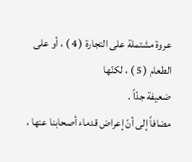عروة مشتملة على التجارة ( 4 ) ، أو على الطعام ( 5 ) ، لكنّها
ضعيفة جدّاً .
مضافاً إلى أنّ إعراض قدماء أصحابنا عنها ،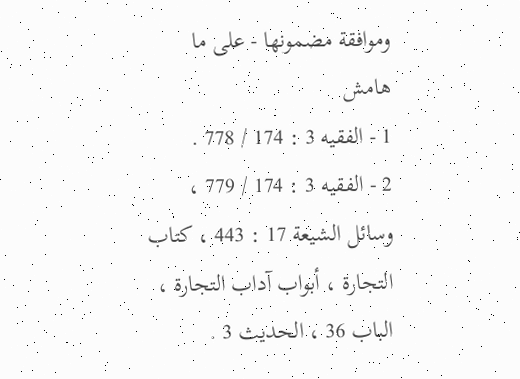وموافقة مضمونها - على ما
هامش
1 - الفقيه 3 : 174 / 778 .
2 - الفقيه 3 : 174 / 779 ، وسائل الشيعة 17 : 443 ، كتاب التجارة ، أبواب آداب التجارة ،
الباب 36 ، الحديث 3 .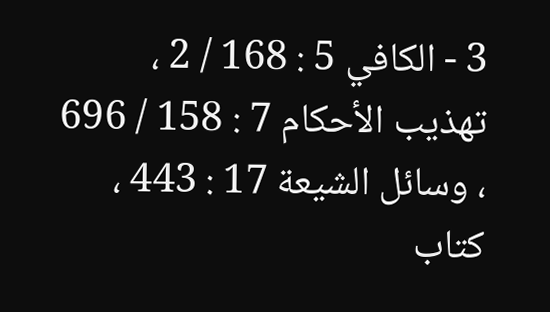3 - الكافي 5 : 168 / 2 ، تهذيب الأحكام 7 : 158 / 696 ، وسائل الشيعة 17 : 443 ،
كتاب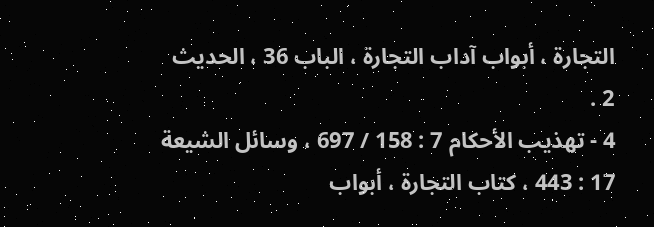التجارة ، أبواب آداب التجارة ، الباب 36 ، الحديث 2 .
4 - تهذيب الأحكام 7 : 158 / 697 ، وسائل الشيعة 17 : 443 ، كتاب التجارة ، أبواب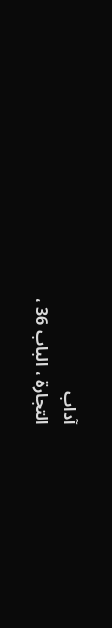آداب
التجارة ، الباب 36 ،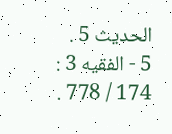الحديث 5 .
5 - الفقيه 3 : 174 / 778 .